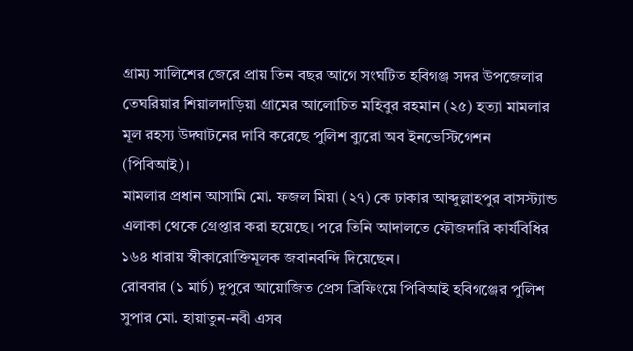গ্রাম্য সালিশের জেরে প্রায় তিন বছর আগে সংঘটিত হবিগঞ্জ সদর উপজেলার তেঘরিয়ার শিয়ালদাড়িয়া গ্রামের আলোচিত মহিবুর রহমান (২৫) হত্যা মামলার মূল রহস্য উদ্ঘাটনের দাবি করেছে পুলিশ ব্যুরো অব ইনভেস্টিগেশন (পিবিআই)।
মামলার প্রধান আসামি মো. ফজল মিয়া (২৭) কে ঢাকার আব্দুল্লাহপুর বাসস্ট্যান্ড এলাকা থেকে গ্রেপ্তার করা হয়েছে। পরে তিনি আদালতে ফৌজদারি কার্যবিধির ১৬৪ ধারায় স্বীকারোক্তিমূলক জবানবন্দি দিয়েছেন।
রোববার (১ মার্চ) দুপুরে আয়োজিত প্রেস ব্রিফিংয়ে পিবিআই হবিগঞ্জের পুলিশ সুপার মো. হায়াতুন-নবী এসব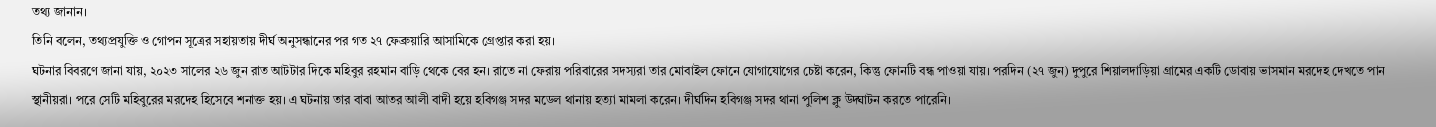তথ্য জানান।
তিনি বলেন, তথ্যপ্রযুক্তি ও গোপন সূত্রের সহায়তায় দীর্ঘ অনুসন্ধানের পর গত ২৭ ফেব্রুয়ারি আসামিকে গ্রেপ্তার করা হয়।
ঘটনার বিবরণে জানা যায়, ২০২৩ সালের ২৬ জুন রাত আটটার দিকে মহিবুর রহমান বাড়ি থেকে বের হন। রাতে না ফেরায় পরিবারের সদস্যরা তার মোবাইল ফোনে যোগাযোগের চেষ্টা করেন, কিন্তু ফোনটি বন্ধ পাওয়া যায়। পরদিন (২৭ জুন) দুপুরে শিয়ালদাড়িয়া গ্রামের একটি ডোবায় ভাসমান মরদেহ দেখতে পান স্থানীয়রা। পরে সেটি মহিবুরের মরদেহ হিসেবে শনাক্ত হয়। এ ঘটনায় তার বাবা আতর আলী বাদী হয়ে হবিগঞ্জ সদর মডেল থানায় হত্যা মামলা করেন। দীর্ঘদিন হবিগঞ্জ সদর থানা পুলিশ ক্লু উদ্ঘাটন করতে পারেনি।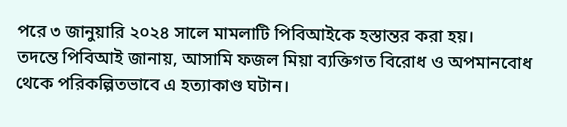পরে ৩ জানুয়ারি ২০২৪ সালে মামলাটি পিবিআইকে হস্তান্তর করা হয়।
তদন্তে পিবিআই জানায়, আসামি ফজল মিয়া ব্যক্তিগত বিরোধ ও অপমানবোধ থেকে পরিকল্পিতভাবে এ হত্যাকাণ্ড ঘটান।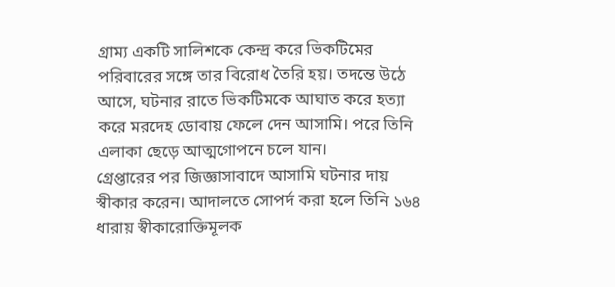গ্রাম্য একটি সালিশকে কেন্দ্র করে ভিকটিমের পরিবারের সঙ্গে তার বিরোধ তৈরি হয়। তদন্তে উঠে আসে, ঘটনার রাতে ভিকটিমকে আঘাত করে হত্যা করে মরদেহ ডোবায় ফেলে দেন আসামি। পরে তিনি এলাকা ছেড়ে আত্মগোপনে চলে যান।
গ্রেপ্তারের পর জিজ্ঞাসাবাদে আসামি ঘটনার দায় স্বীকার করেন। আদালতে সোপর্দ করা হলে তিনি ১৬৪ ধারায় স্বীকারোক্তিমূলক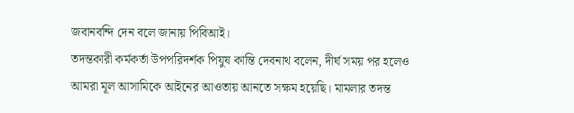জবানবন্দি দেন বলে জানায় পিবিআই।
তদন্তকারী কর্মকর্তা উপপরিদর্শক পিযুষ কান্তি দেবনাথ বলেন, দীর্ঘ সময় পর হলেও আমরা মূল আসামিকে আইনের আওতায় আনতে সক্ষম হয়েছি। মামলার তদন্ত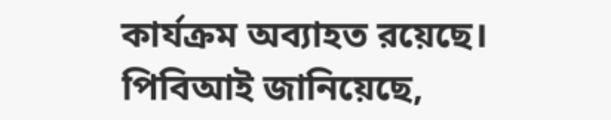কার্যক্রম অব্যাহত রয়েছে।
পিবিআই জানিয়েছে,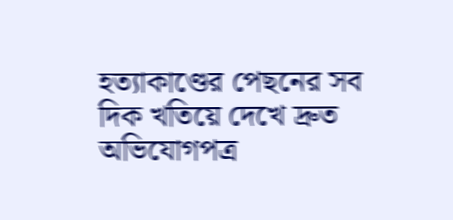হত্যাকাণ্ডের পেছনের সব দিক খতিয়ে দেখে দ্রুত অভিযোগপত্র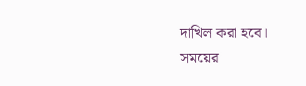দাখিল করা হবে।
সময়ের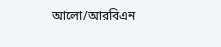আলো/আরবিএন